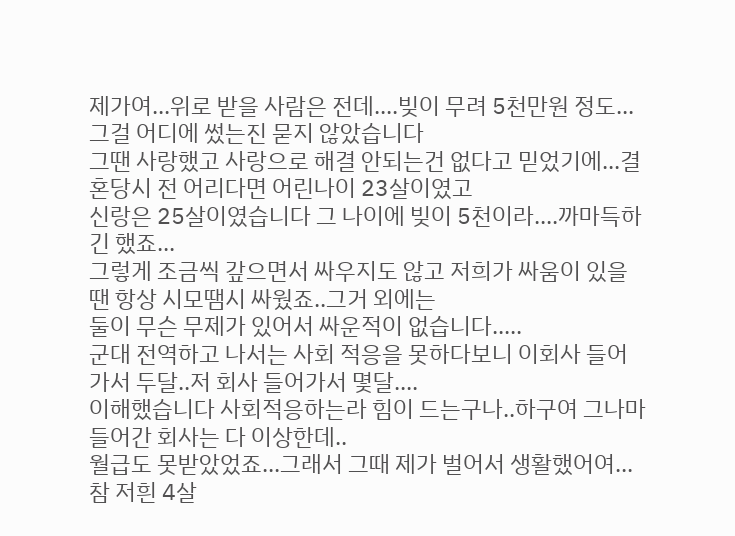제가여...위로 받을 사람은 전데....빚이 무려 5천만원 정도...그걸 어디에 썼는진 묻지 않았습니다
그땐 사랑했고 사랑으로 해결 안되는건 없다고 믿었기에...결혼당시 전 어리다면 어린나이 23살이였고
신랑은 25살이였습니다 그 나이에 빚이 5천이라....까마득하긴 했죠...
그렇게 조금씩 갚으면서 싸우지도 않고 저희가 싸움이 있을땐 항상 시모땜시 싸웠죠..그거 외에는
둘이 무슨 무제가 있어서 싸운적이 없습니다.....
군대 전역하고 나서는 사회 적응을 못하다보니 이회사 들어가서 두달..저 회사 들어가서 몇달....
이해했습니다 사회적응하는라 힘이 드는구나..하구여 그나마 들어간 회사는 다 이상한데..
월급도 못받았었죠...그래서 그때 제가 벌어서 생활했어여...
참 저흰 4살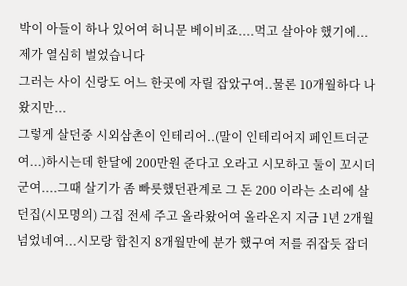박이 아들이 하나 있어여 허니문 베이비죠....먹고 살아야 했기에...제가 열심히 벌었습니다
그러는 사이 신랑도 어느 한곳에 자릴 잡았구여..물론 10개월하다 나왔지만...
그렇게 살던중 시외삼촌이 인테리어..(말이 인테리어지 페인트더군여...)하시는데 한달에 200만원 준다고 오라고 시모하고 둘이 꼬시더군여....그때 살기가 좀 빠릇했던관계로 그 돈 200 이라는 소리에 살던집(시모명의) 그집 전세 주고 올라왔어여 올라온지 지금 1년 2개월 넘었네여...시모랑 합친지 8개월만에 분가 했구여 저를 쥐잡듯 잡더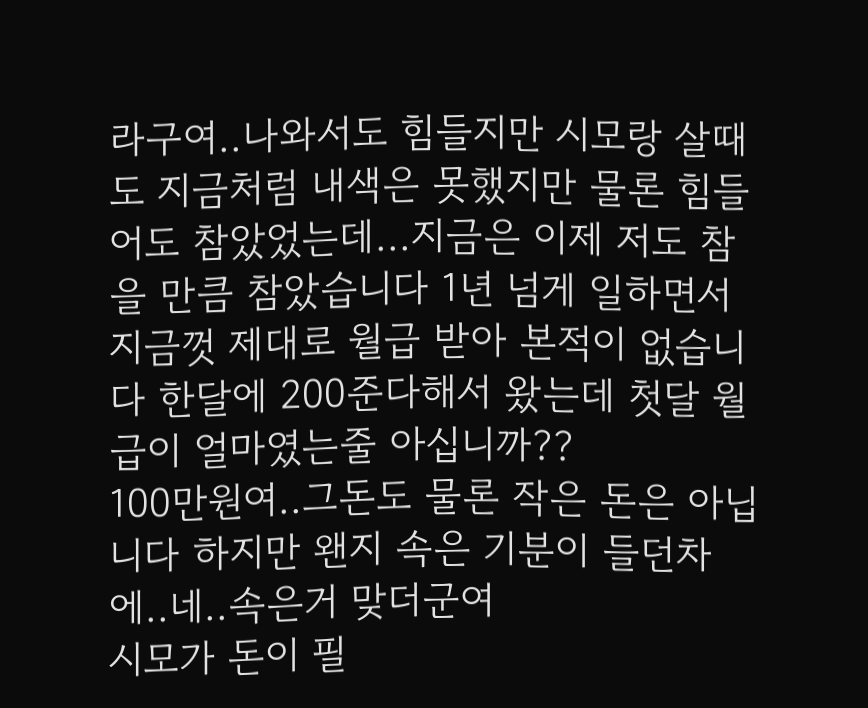라구여..나와서도 힘들지만 시모랑 살때도 지금처럼 내색은 못했지만 물론 힘들어도 참았었는데...지금은 이제 저도 참을 만큼 참았습니다 1년 넘게 일하면서 지금껏 제대로 월급 받아 본적이 없습니다 한달에 200준다해서 왔는데 첫달 월급이 얼마였는줄 아십니까??
100만원여..그돈도 물론 작은 돈은 아닙니다 하지만 왠지 속은 기분이 들던차에..네..속은거 맞더군여
시모가 돈이 필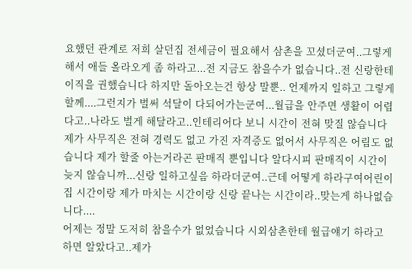요했던 관계로 저희 살던집 전세금이 필요해서 삼촌을 꼬셨더군여..그렇게 해서 애들 올라오게 좀 하라고...전 지금도 참을수가 없습니다..전 신랑한테 이직을 권했습니다 하지만 돌아오는건 항상 말뿐.. 언제까지 일하고 그렇게 할께....그런지가 벌써 석달이 다되어가는군여...월급을 안주면 생활이 어렵다고..나라도 벌게 해달라고..인테리어다 보니 시간이 전혀 맞질 않습니다 제가 사무직은 전혀 경력도 없고 가진 자격증도 없어서 사무직은 어림도 없습니다 제가 할줄 아는거라곤 판매직 뿐입니다 알다시피 판매직이 시간이 늦지 않습니까...신랑 일하고싶음 하라더군여..근데 어떻게 하라구여어린이집 시간이랑 제가 마치는 시간이랑 신랑 끝나는 시간이라..맞는게 하나없습니다....
어제는 정말 도저히 참을수가 없었습니다 시외삼촌한테 월급얘기 하라고 하면 알았다고..제가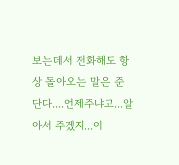보는데서 전화해도 항상 돌아오는 말은 준단다....언제주냐고...알아서 주겠지...이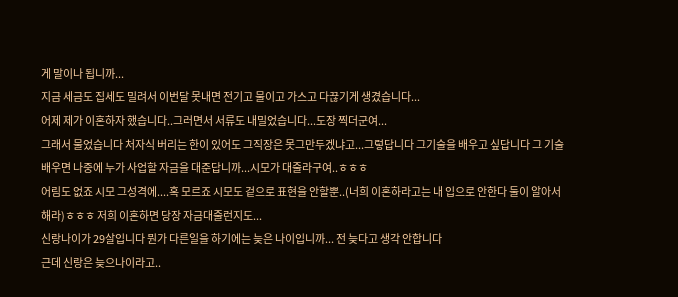게 말이나 됩니까...
지금 세금도 집세도 밀려서 이번달 못내면 전기고 물이고 가스고 다끊기게 생겼습니다...
어제 제가 이혼하자 했습니다..그러면서 서류도 내밀었습니다...도장 찍더군여...
그래서 물었습니다 처자식 버리는 한이 있어도 그직장은 못그만두겠냐고...그렇답니다 그기술을 배우고 싶답니다 그 기술배우면 나중에 누가 사업할 자금을 대준답니까...시모가 대줄라구여..ㅎㅎㅎ
어림도 없죠 시모 그성격에....혹 모르죠 시모도 겉으로 표현을 안할뿐..(너희 이혼하라고는 내 입으로 안한다 둘이 알아서 해라)ㅎㅎㅎ 저희 이혼하면 당장 자금대줄런지도...
신랑나이가 29살입니다 뭔가 다른일을 하기에는 늦은 나이입니까... 전 늦다고 생각 안합니다
근데 신랑은 늦으나이라고..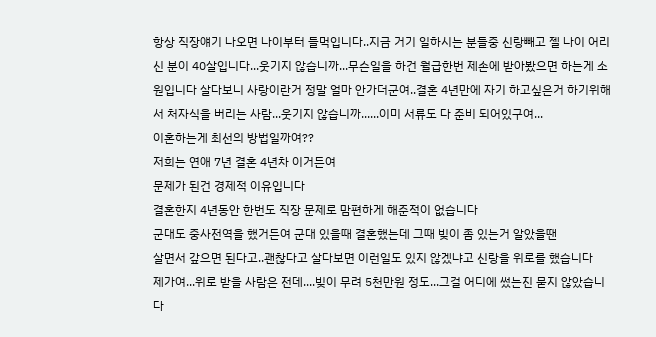항상 직장얘기 나오면 나이부터 들먹입니다..지금 거기 일하시는 분들중 신랑빼고 젤 나이 어리신 분이 40살입니다...웃기지 않습니까...무슨일을 하건 월급한번 제손에 받아봤으면 하는게 소원입니다 살다보니 사랑이란거 정말 얼마 안가더군여..결혼 4년만에 자기 하고싶은거 하기위해서 처자식을 버리는 사람...웃기지 않습니까......이미 서류도 다 준비 되어있구여...
이혼하는게 최선의 방법일까여??
저희는 연애 7년 결혼 4년차 이거든여
문제가 된건 경제적 이유입니다
결혼한지 4년동안 한번도 직장 문제로 맘편하게 해준적이 없습니다
군대도 중사전역을 했거든여 군대 있을때 결혼했는데 그때 빚이 좀 있는거 알았을땐
살면서 갚으면 된다고..괜찮다고 살다보면 이런일도 있지 않겠냐고 신랑을 위로를 했습니다
제가여...위로 받을 사람은 전데....빚이 무려 5천만원 정도...그걸 어디에 썼는진 묻지 않았습니다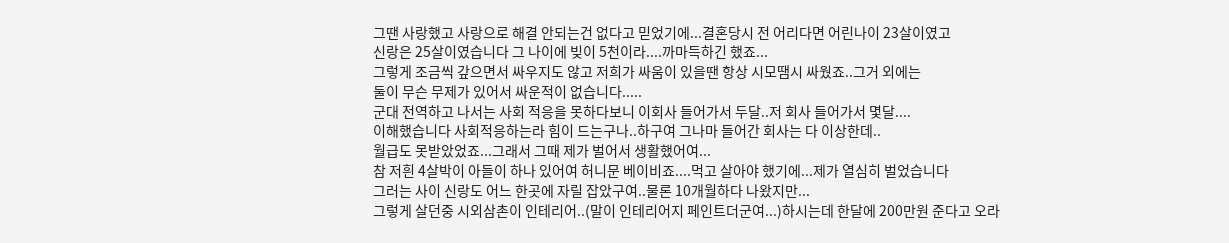그땐 사랑했고 사랑으로 해결 안되는건 없다고 믿었기에...결혼당시 전 어리다면 어린나이 23살이였고
신랑은 25살이였습니다 그 나이에 빚이 5천이라....까마득하긴 했죠...
그렇게 조금씩 갚으면서 싸우지도 않고 저희가 싸움이 있을땐 항상 시모땜시 싸웠죠..그거 외에는
둘이 무슨 무제가 있어서 싸운적이 없습니다.....
군대 전역하고 나서는 사회 적응을 못하다보니 이회사 들어가서 두달..저 회사 들어가서 몇달....
이해했습니다 사회적응하는라 힘이 드는구나..하구여 그나마 들어간 회사는 다 이상한데..
월급도 못받았었죠...그래서 그때 제가 벌어서 생활했어여...
참 저흰 4살박이 아들이 하나 있어여 허니문 베이비죠....먹고 살아야 했기에...제가 열심히 벌었습니다
그러는 사이 신랑도 어느 한곳에 자릴 잡았구여..물론 10개월하다 나왔지만...
그렇게 살던중 시외삼촌이 인테리어..(말이 인테리어지 페인트더군여...)하시는데 한달에 200만원 준다고 오라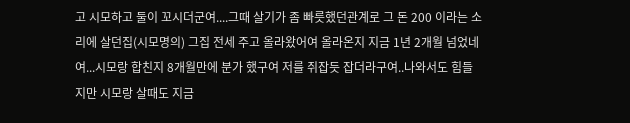고 시모하고 둘이 꼬시더군여....그때 살기가 좀 빠릇했던관계로 그 돈 200 이라는 소리에 살던집(시모명의) 그집 전세 주고 올라왔어여 올라온지 지금 1년 2개월 넘었네여...시모랑 합친지 8개월만에 분가 했구여 저를 쥐잡듯 잡더라구여..나와서도 힘들지만 시모랑 살때도 지금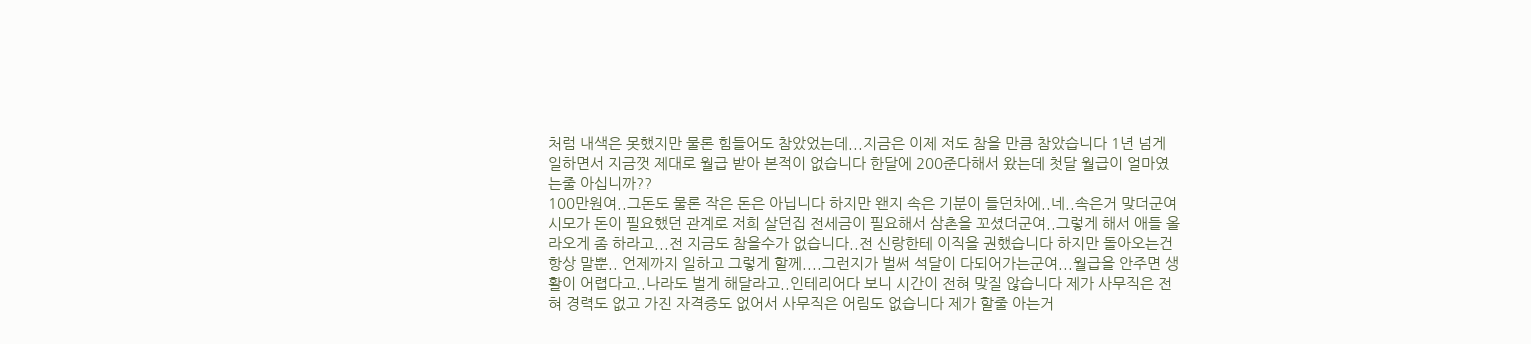처럼 내색은 못했지만 물론 힘들어도 참았었는데...지금은 이제 저도 참을 만큼 참았습니다 1년 넘게 일하면서 지금껏 제대로 월급 받아 본적이 없습니다 한달에 200준다해서 왔는데 첫달 월급이 얼마였는줄 아십니까??
100만원여..그돈도 물론 작은 돈은 아닙니다 하지만 왠지 속은 기분이 들던차에..네..속은거 맞더군여
시모가 돈이 필요했던 관계로 저희 살던집 전세금이 필요해서 삼촌을 꼬셨더군여..그렇게 해서 애들 올라오게 좀 하라고...전 지금도 참을수가 없습니다..전 신랑한테 이직을 권했습니다 하지만 돌아오는건 항상 말뿐.. 언제까지 일하고 그렇게 할께....그런지가 벌써 석달이 다되어가는군여...월급을 안주면 생활이 어렵다고..나라도 벌게 해달라고..인테리어다 보니 시간이 전혀 맞질 않습니다 제가 사무직은 전혀 경력도 없고 가진 자격증도 없어서 사무직은 어림도 없습니다 제가 할줄 아는거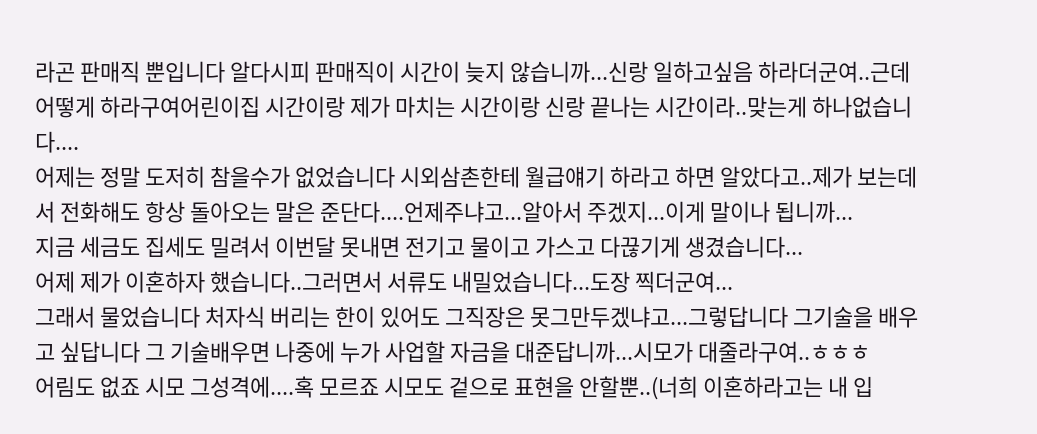라곤 판매직 뿐입니다 알다시피 판매직이 시간이 늦지 않습니까...신랑 일하고싶음 하라더군여..근데 어떻게 하라구여어린이집 시간이랑 제가 마치는 시간이랑 신랑 끝나는 시간이라..맞는게 하나없습니다....
어제는 정말 도저히 참을수가 없었습니다 시외삼촌한테 월급얘기 하라고 하면 알았다고..제가 보는데서 전화해도 항상 돌아오는 말은 준단다....언제주냐고...알아서 주겠지...이게 말이나 됩니까...
지금 세금도 집세도 밀려서 이번달 못내면 전기고 물이고 가스고 다끊기게 생겼습니다...
어제 제가 이혼하자 했습니다..그러면서 서류도 내밀었습니다...도장 찍더군여...
그래서 물었습니다 처자식 버리는 한이 있어도 그직장은 못그만두겠냐고...그렇답니다 그기술을 배우고 싶답니다 그 기술배우면 나중에 누가 사업할 자금을 대준답니까...시모가 대줄라구여..ㅎㅎㅎ
어림도 없죠 시모 그성격에....혹 모르죠 시모도 겉으로 표현을 안할뿐..(너희 이혼하라고는 내 입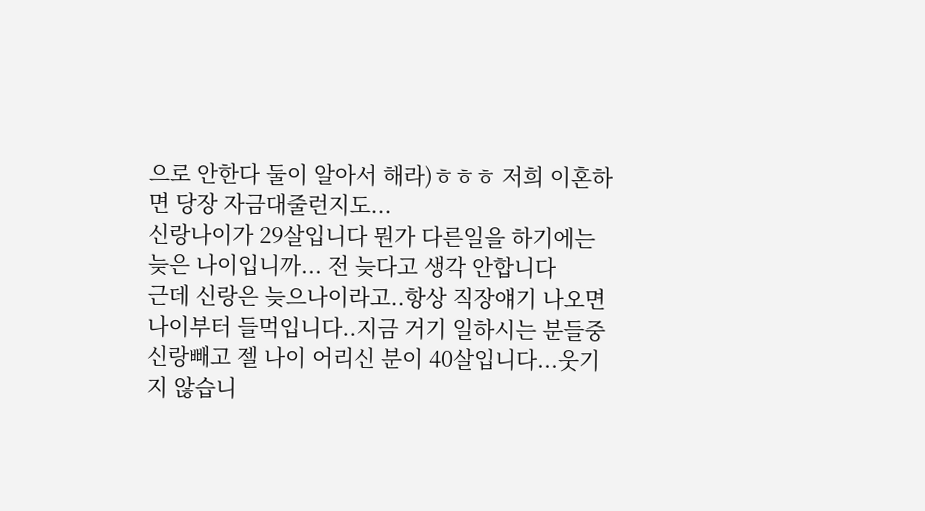으로 안한다 둘이 알아서 해라)ㅎㅎㅎ 저희 이혼하면 당장 자금대줄런지도...
신랑나이가 29살입니다 뭔가 다른일을 하기에는 늦은 나이입니까... 전 늦다고 생각 안합니다
근데 신랑은 늦으나이라고..항상 직장얘기 나오면 나이부터 들먹입니다..지금 거기 일하시는 분들중 신랑빼고 젤 나이 어리신 분이 40살입니다...웃기지 않습니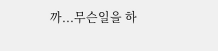까...무슨일을 하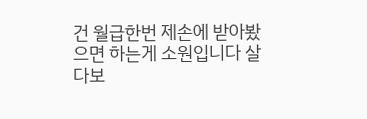건 월급한번 제손에 받아봤으면 하는게 소원입니다 살다보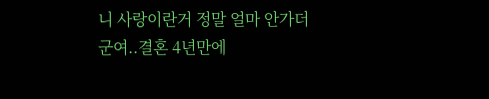니 사랑이란거 정말 얼마 안가더군여..결혼 4년만에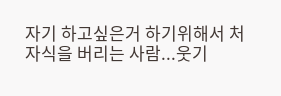자기 하고싶은거 하기위해서 처자식을 버리는 사람...웃기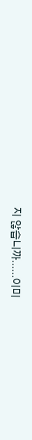지 않습니까......이미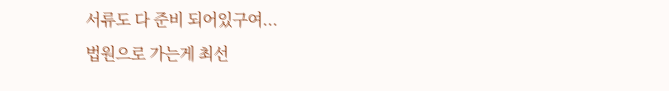서류도 다 준비 되어있구여...
법원으로 가는게 최선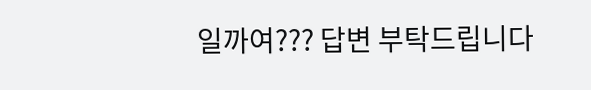일까여??? 답변 부탁드립니다